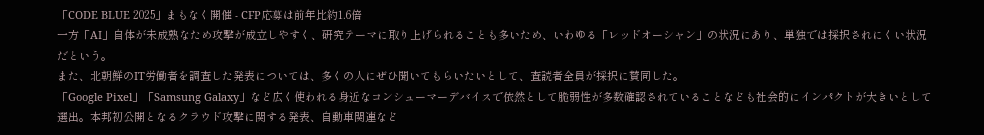「CODE BLUE 2025」まもなく開催 - CFP応募は前年比約1.6倍
一方「AI」自体が未成熟なため攻撃が成立しやすく、研究テーマに取り上げられることも多いため、いわゆる「レッドオーシャン」の状況にあり、単独では採択されにくい状況だという。
また、北朝鮮のIT労働者を調査した発表については、多くの人にぜひ聞いてもらいたいとして、査読者全員が採択に賛同した。
「Google Pixel」「Samsung Galaxy」など広く使われる身近なコンシューマーデバイスで依然として脆弱性が多数確認されていることなども社会的にインパクトが大きいとして選出。本邦初公開となるクラウド攻撃に関する発表、自動車関連など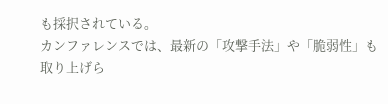も採択されている。
カンファレンスでは、最新の「攻撃手法」や「脆弱性」も取り上げら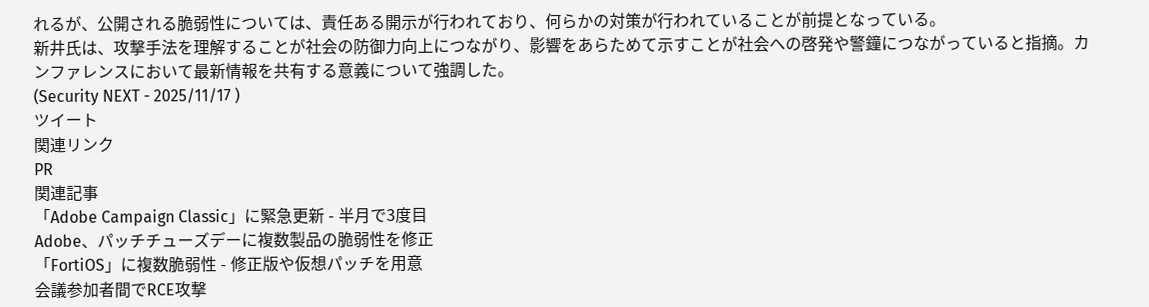れるが、公開される脆弱性については、責任ある開示が行われており、何らかの対策が行われていることが前提となっている。
新井氏は、攻撃手法を理解することが社会の防御力向上につながり、影響をあらためて示すことが社会への啓発や警鐘につながっていると指摘。カンファレンスにおいて最新情報を共有する意義について強調した。
(Security NEXT - 2025/11/17 )
ツイート
関連リンク
PR
関連記事
「Adobe Campaign Classic」に緊急更新 - 半月で3度目
Adobe、パッチチューズデーに複数製品の脆弱性を修正
「FortiOS」に複数脆弱性 - 修正版や仮想パッチを用意
会議参加者間でRCE攻撃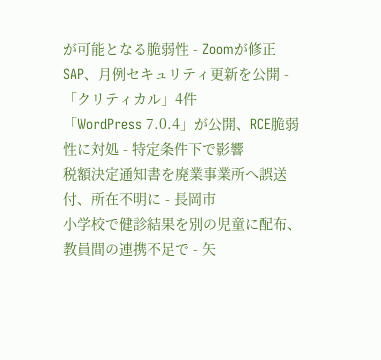が可能となる脆弱性 - Zoomが修正
SAP、月例セキュリティ更新を公開 - 「クリティカル」4件
「WordPress 7.0.4」が公開、RCE脆弱性に対処 - 特定条件下で影響
税額決定通知書を廃業事業所へ誤送付、所在不明に - 長岡市
小学校で健診結果を別の児童に配布、教員間の連携不足で - 矢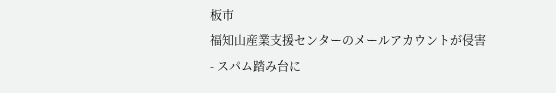板市
福知山産業支援センターのメールアカウントが侵害 - スパム踏み台に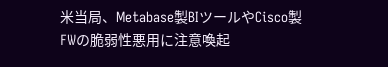米当局、Metabase製BIツールやCisco製FWの脆弱性悪用に注意喚起